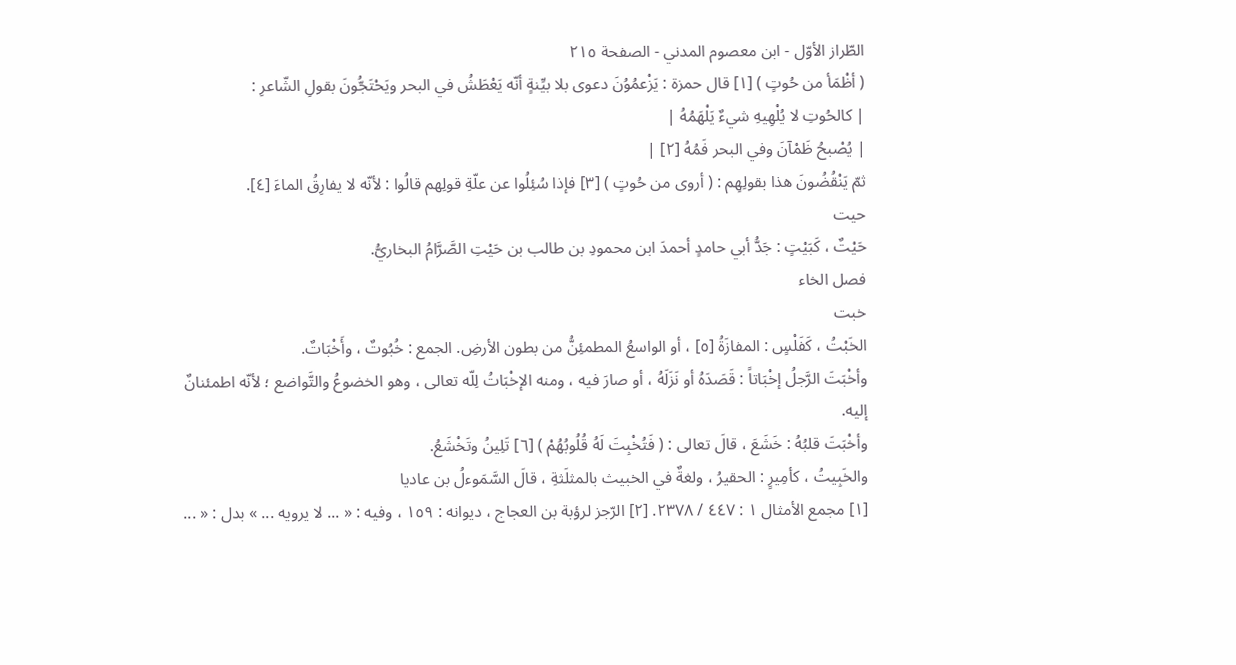الطّراز الأوّل - ابن معصوم المدني - الصفحة ٢١٥
( أظْمَأ من حُوتٍ ) [١] قال حمزة : يَزْعمُوُنَ دعوى بلا بيِّنةٍ أنّه يَعْطَشُ في البحر ويَحْتَجُّونَ بقولِ الشّاعرِ :
| كالحُوتِ لا يُلْهِيهِ شيءٌ يَلْهَمُهُ |
| يُصْبحُ ظَمْآنَ وفي البحر فَمُهُ [٢] |
ثمّ يَنْقُضُونَ هذا بقولِهِم : ( أروى من حُوتٍ ) [٣] فإذا سُئِلُوا عن علّةِ قولِهم قالُوا : لأنّه لا يفارِقُ الماءَ [٤].
حيت
حَيْتٌ ، كَبَيْتٍ : جَدُّ أبي حامدٍ أحمدَ ابن محمودِ بن طالب بن حَيْتِ الصَّرَّامُ البخاريُّ.
فصل الخاء
خبت
الخَبْتُ ، كَفَلْسٍ : المفازَةُ [٥] ، أو الواسعُ المطمئِنُّ من بطون الأرضِ. الجمع : خُبُوتٌ ، وأَخْبَاتٌ.
وأخْبَتَ الرَّجلُ إخْبَاتاً : قَصَدَهُ أو نَزَلَهُ ، أو صارَ فيه ، ومنه الإخْبَاتُ لِلّه تعالى ، وهو الخضوعُ والتَّواضع ؛ لأنّه اطمئنانٌ إليه.
وأخْبَتَ قلبُهُ : خَشَعَ ، قالَ تعالى : ( فَتُخْبِتَ لَهُ قُلُوبُهُمْ ) [٦] تَلِينُ وتَخْشَعُ.
والخَبِيتُ ، كأمِيرٍ : الحقيرُ ، ولغةٌ في الخبيث بالمثلَثةِ ، قالَ السَّمَوءلُ بن عاديا
[١] مجمع الأمثال ١ : ٤٤٧ / ٢٣٧٨. [٢] الرّجز لرؤبة بن العجاج ، ديوانه : ١٥٩ ، وفيه : « ... لا يرويه ... » بدل : « ...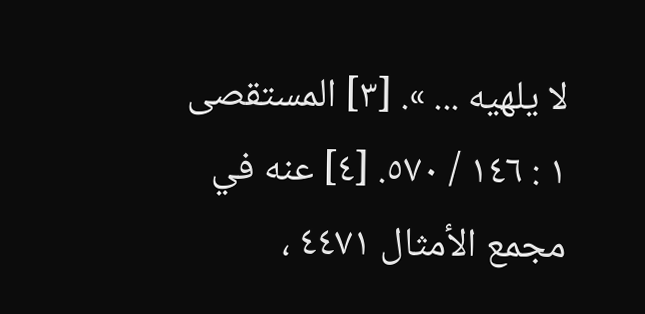لا يلهيه ... ». [٣] المستقصى ١ : ١٤٦ / ٥٧٠. [٤] عنه في مجمع الأمثال ٤٤٧١ ،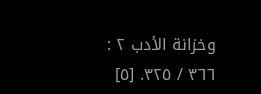وخزانة الأدب ٢ : ٣٦٦ / ٣٢٥. [٥]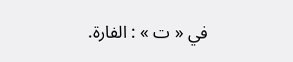في « ت » : الفارة.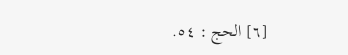[٦] الحج : ٥٤.